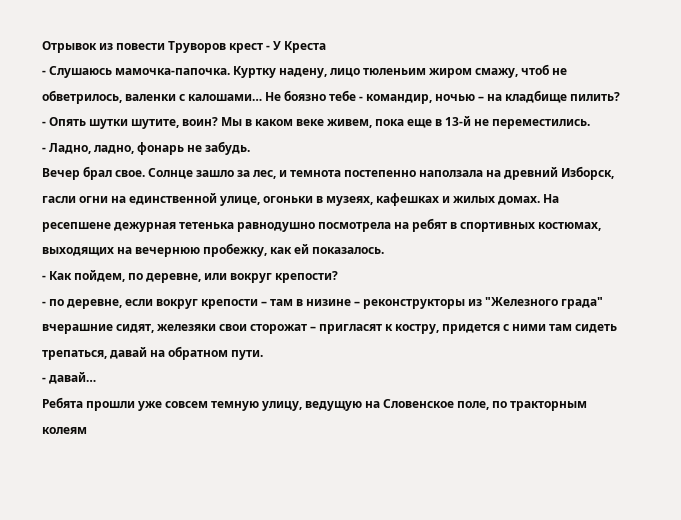Отрывок из повести Труворов крест - У Креста
- Слушаюсь мамочка-папочка. Куртку надену, лицо тюленьим жиром смажу, чтоб не обветрилось, валенки с калошами… Не боязно тебе - командир, ночью – на кладбище пилить?
- Опять шутки шутите, воин? Мы в каком веке живем, пока еще в 13-й не переместились.
- Ладно, ладно, фонарь не забудь.
Вечер брал свое. Солнце зашло за лес, и темнота постепенно наползала на древний Изборск, гасли огни на единственной улице, огоньки в музеях, кафешках и жилых домах. На ресепшене дежурная тетенька равнодушно посмотрела на ребят в спортивных костюмах, выходящих на вечернюю пробежку, как ей показалось.
- Как пойдем, по деревне, или вокруг крепости?
- по деревне, если вокруг крепости – там в низине – реконструкторы из "Железного града" вчерашние сидят, железяки свои сторожат – пригласят к костру, придется с ними там сидеть трепаться, давай на обратном пути.
- давай…
Ребята прошли уже совсем темную улицу, ведущую на Словенское поле, по тракторным колеям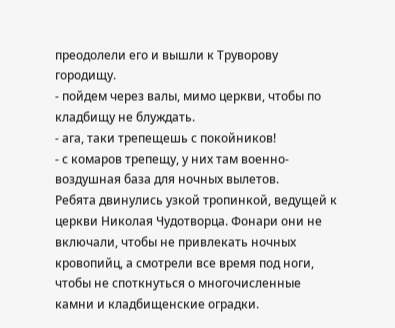преодолели его и вышли к Труворову городищу.
- пойдем через валы, мимо церкви, чтобы по кладбищу не блуждать.
- ага, таки трепещешь с покойников!
- с комаров трепещу, у них там военно-воздушная база для ночных вылетов.
Ребята двинулись узкой тропинкой, ведущей к церкви Николая Чудотворца. Фонари они не включали, чтобы не привлекать ночных кровопийц, а смотрели все время под ноги, чтобы не споткнуться о многочисленные камни и кладбищенские оградки.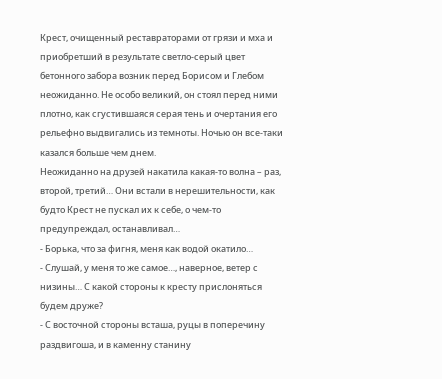Крест, очищенный реставраторами от грязи и мха и приобретший в результате светло-серый цвет бетонного забора возник перед Борисом и Глебом неожиданно. Не особо великий, он стоял перед ними плотно, как сгустившаяся серая тень и очертания его рельефно выдвигались из темноты. Ночью он все-таки казался больше чем днем.
Неожиданно на друзей накатила какая-то волна – раз, второй, третий… Они встали в нерешительности, как будто Крест не пускал их к себе, о чем-то предупреждал, останавливал…
- Борька, что за фигня, меня как водой окатило…
- Слушай, у меня то же самое…, наверное, ветер с низины… С какой стороны к кресту прислоняться будем друже?
- С восточной стороны всташа, руцы в поперечину раздвигоша, и в каменну станину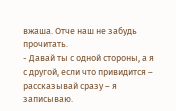вжаша. Отче наш не забудь прочитать.
- Давай ты с одной стороны, а я с другой, если что привидится – рассказывай сразу – я записываю.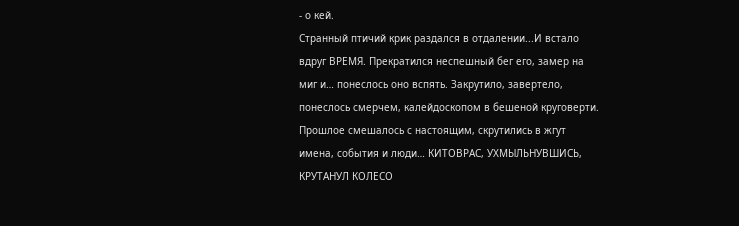- о кей.
Странный птичий крик раздался в отдалении...И встало вдруг ВРЕМЯ. Прекратился неспешный бег его, замер на миг и… понеслось оно вспять. Закрутило, завертело, понеслось смерчем, калейдоскопом в бешеной круговерти. Прошлое смешалось с настоящим, скрутились в жгут имена, события и люди… КИТОВРАС, УХМЫЛЬНУВШИСЬ, КРУТАНУЛ КОЛЕСО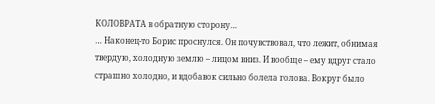КОЛОВРАТА в обратную сторону…
… Наконец-то Борис проснулся. Он почувствовал, что лежит, обнимая твердую, холодную землю – лицом вниз. И вообще – ему вдруг стало страшно холодно, и вдобавок сильно болела голова. Вокруг было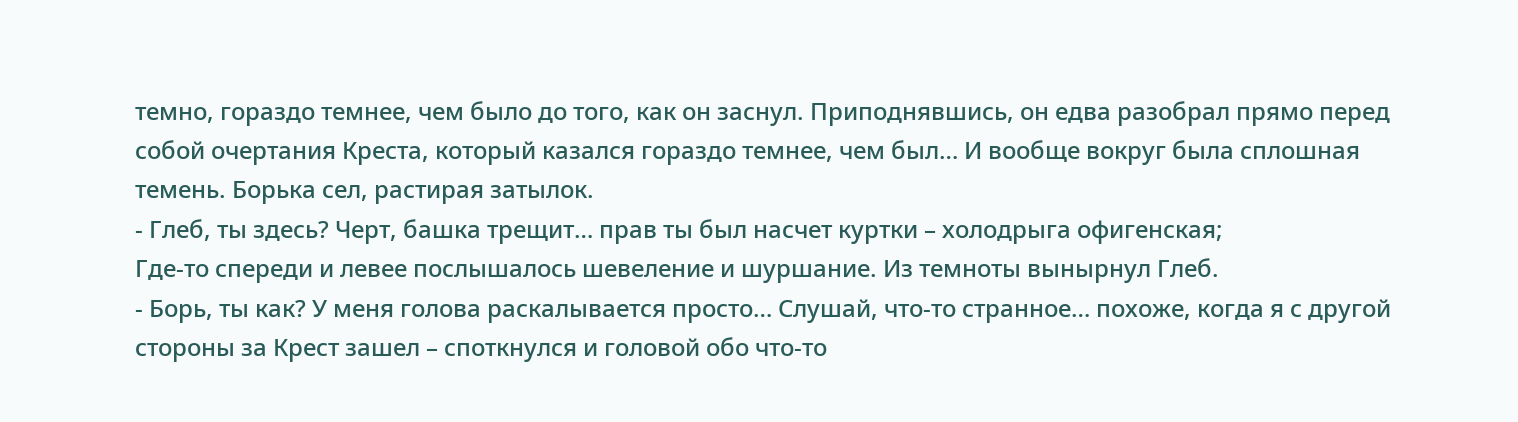темно, гораздо темнее, чем было до того, как он заснул. Приподнявшись, он едва разобрал прямо перед собой очертания Креста, который казался гораздо темнее, чем был… И вообще вокруг была сплошная темень. Борька сел, растирая затылок.
- Глеб, ты здесь? Черт, башка трещит… прав ты был насчет куртки – холодрыга офигенская;
Где-то спереди и левее послышалось шевеление и шуршание. Из темноты вынырнул Глеб.
- Борь, ты как? У меня голова раскалывается просто… Слушай, что-то странное… похоже, когда я с другой стороны за Крест зашел – споткнулся и головой обо что-то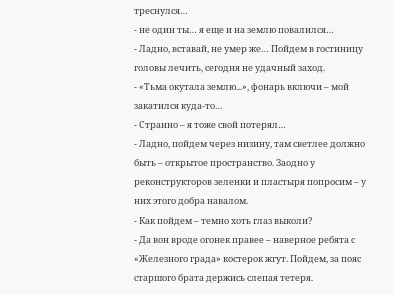треснулся…
- не один ты… я еще и на землю повалился…
- Ладно, вставай, не умер же… Пойдем в гостиницу головы лечить, сегодня не удачный заход.
- «Тьма окутала землю...», фонарь включи – мой закатился куда-то…
- Странно – я тоже свой потерял…
- Ладно, пойдем через низину, там светлее должно быть – открытое пространство. Заодно у реконструкторов зеленки и пластыря попросим – у них этого добра навалом.
- Как пойдем – темно хоть глаз выколи?
- Да вон вроде огонек правее – наверное ребята с «Железного града» костерок жгут. Пойдем, за пояс старшого брата держись слепая тетеря.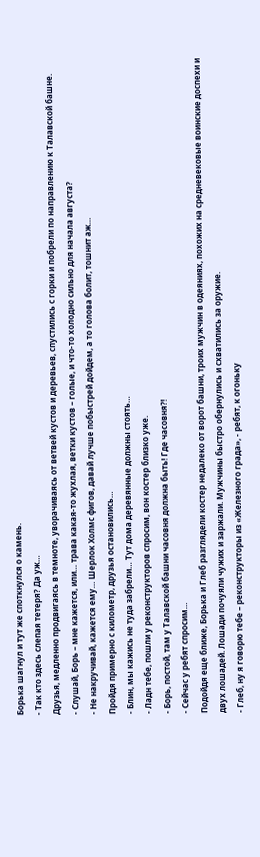Борька шагнул и тут же споткнулся о камень.
- Так кто здесь слепая тетеря? Да уж…
Друзья, медленно продвигаясь в темноте, уворачиваясь от ветвей кустов и деревьев, спустились с горки и побрели по направлению к Талавской башне.
- Слушай, Борь – мне кажется, или… трава какая-то жухлая, ветки кустов – голые, и что-то холодно сильно для начала августа?
- Не накручивай, кажется ему… Шерлок Холмс фигов, давай лучше побыстрей дойдем, а то голова болит, тошнит аж…
Пройдя примерно с километр, друзья остановились…
- Блин, мы кажись не туда забрели… Тут дома деревянные должны стоять…
- Ладн тебе, пошли у реконструкторов спросим, вон костер близко уже.
- Борь, постой, там у Талавской башни часовня должна быть! Где часовня?!
- Сейчас у ребят спросим…
Подойдя еще ближе, Борька и Глеб разглядели костер недалеко от ворот башни, троих мужчин в одеяниях, похожих на средневековые воинские доспехи и двух лошадей. Лошади почуяли чужих и заржали. Мужчины быстро обернулись и схватились за оружие.
- Глеб, ну я говорю тебе – реконструкторы из «Железного града», - ребят, к огоньку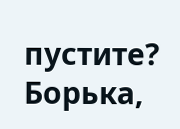пустите?
Борька,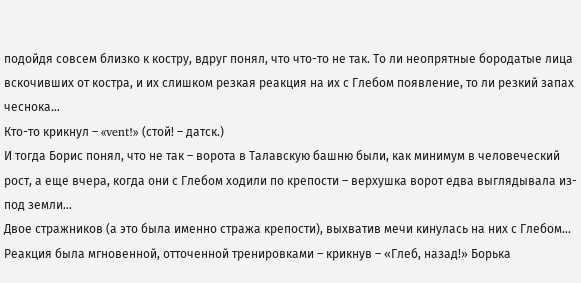подойдя совсем близко к костру, вдруг понял, что что-то не так. То ли неопрятные бородатые лица вскочивших от костра, и их слишком резкая реакция на их с Глебом появление, то ли резкий запах чеснока…
Кто-то крикнул – «vent!» (стой! – датск.)
И тогда Борис понял, что не так – ворота в Талавскую башню были, как минимум в человеческий рост, а еще вчера, когда они с Глебом ходили по крепости – верхушка ворот едва выглядывала из-под земли…
Двое стражников (а это была именно стража крепости), выхватив мечи кинулась на них с Глебом…
Реакция была мгновенной, отточенной тренировками – крикнув – «Глеб, назад!» Борька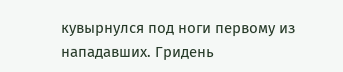кувырнулся под ноги первому из нападавших. Гридень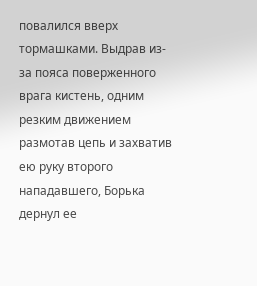повалился вверх тормашками. Выдрав из-за пояса поверженного врага кистень, одним резким движением размотав цепь и захватив ею руку второго нападавшего, Борька дернул ее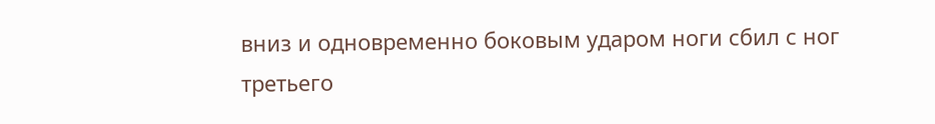вниз и одновременно боковым ударом ноги сбил с ног третьего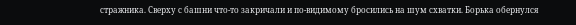стражника. Сверху с башни что-то закричали и по-видимому бросились на шум схватки. Борька обернулся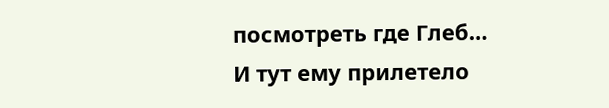посмотреть где Глеб… И тут ему прилетело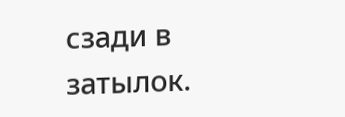сзади в затылок.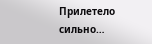Прилетело сильно…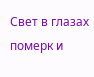Свет в глазах померк и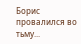Борис провалился во тьму...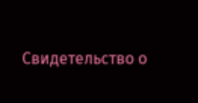Свидетельство о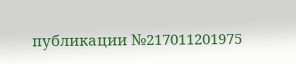публикации №217011201975